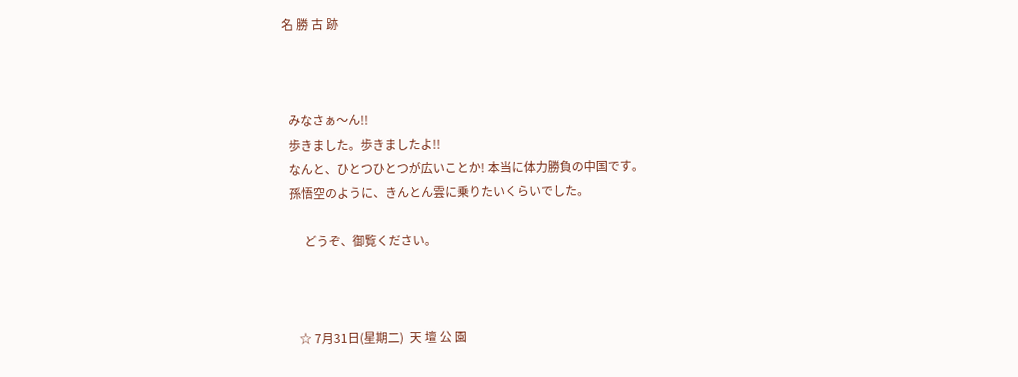名 勝 古 跡



  みなさぁ〜ん!!
  歩きました。歩きましたよ!!
  なんと、ひとつひとつが広いことか! 本当に体力勝負の中国です。
  孫悟空のように、きんとん雲に乗りたいくらいでした。

       どうぞ、御覧ください。



     ☆ 7月31日(星期二)  天 壇 公 園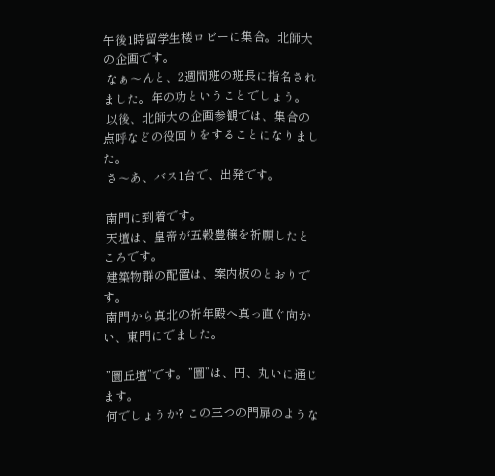午後1時留学生楼ロビーに集合。北師大の企画です。
 なぁ〜んと、2週間班の班長に指名されました。年の功ということでしょう。
 以後、北師大の企画参観では、集合の点呼などの役回りをすることになりました。
 さ〜あ、バス1台で、出発です。

 南門に到着です。
 天壇は、皇帝が五穀豊穣を祈願したところです。
 建築物群の配置は、案内板のとおりです。
 南門から真北の祈年殿へ真っ直ぐ向かい、東門にでました。

 ”圜丘壇”です。”圜”は、円、丸いに通じます。
 何でしょうか? この三つの門扉のような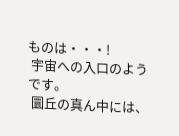ものは・・・!
 宇宙への入口のようです。
 圜丘の真ん中には、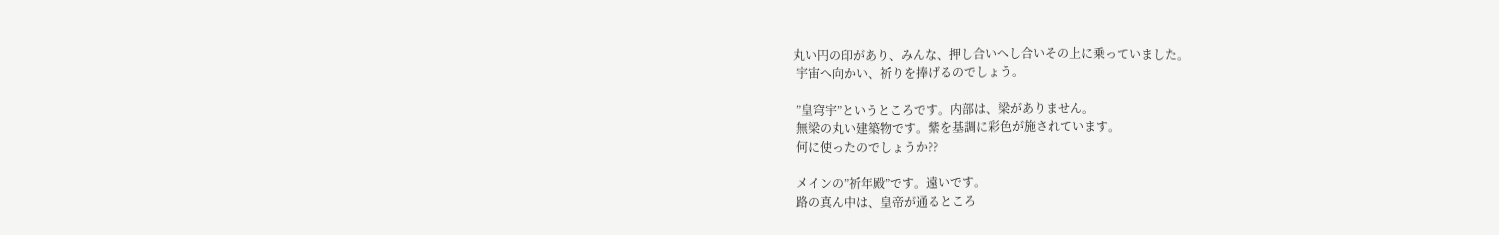丸い円の印があり、みんな、押し合いへし合いその上に乗っていました。
 宇宙へ向かい、祈りを捧げるのでしょう。

 ”皇穹宇”というところです。内部は、梁がありません。
 無梁の丸い建築物です。紫を基調に彩色が施されています。
 何に使ったのでしょうか??

 メインの”祈年殿”です。遠いです。
 路の真ん中は、皇帝が通るところ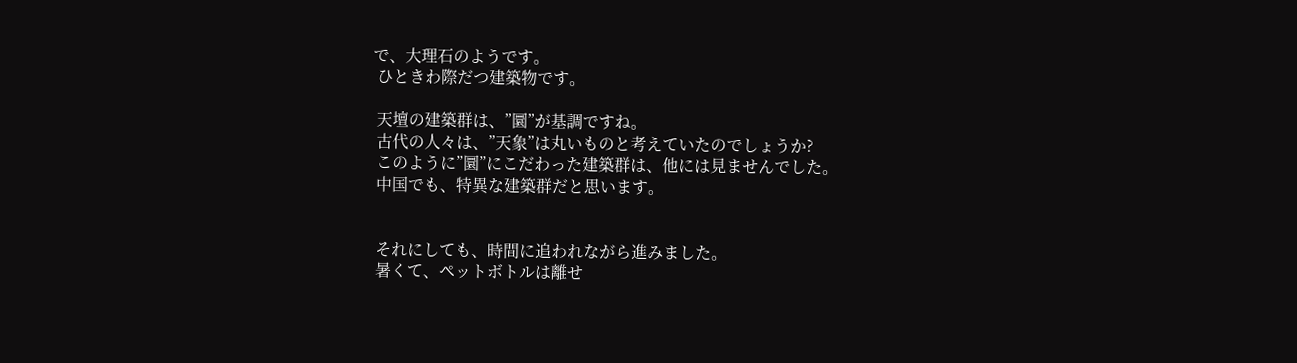で、大理石のようです。
 ひときわ際だつ建築物です。

 天壇の建築群は、”圜”が基調ですね。
 古代の人々は、”天象”は丸いものと考えていたのでしょうか?
 このように”圜”にこだわった建築群は、他には見ませんでした。
 中国でも、特異な建築群だと思います。


 それにしても、時間に追われながら進みました。
 暑くて、ペットボトルは離せ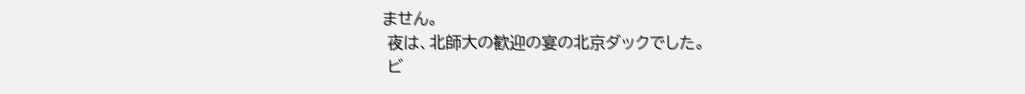ません。
 夜は、北師大の歓迎の宴の北京ダックでした。
 ビ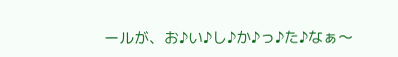ールが、お♪い♪し♪か♪っ♪た♪なぁ〜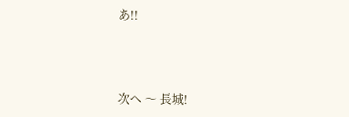あ!!



次へ 〜 長城!